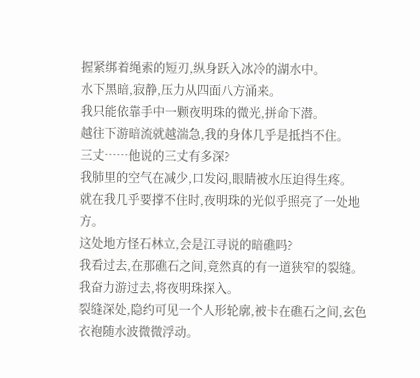握紧绑着绳索的短刃,纵身跃入冰冷的湖水中。
水下黑暗,寂静,压力从四面八方涌来。
我只能依靠手中一颗夜明珠的微光,拼命下潜。
越往下游暗流就越湍急,我的身体几乎是抵挡不住。
三丈……他说的三丈有多深?
我肺里的空气在减少,口发闷,眼睛被水压迫得生疼。
就在我几乎要撑不住时,夜明珠的光似乎照亮了一处地方。
这处地方怪石林立,会是江寻说的暗礁吗?
我看过去,在那礁石之间,竟然真的有一道狭窄的裂缝。
我奋力游过去,将夜明珠探入。
裂缝深处,隐约可见一个人形轮廓,被卡在礁石之间,玄色衣袍随水波微微浮动。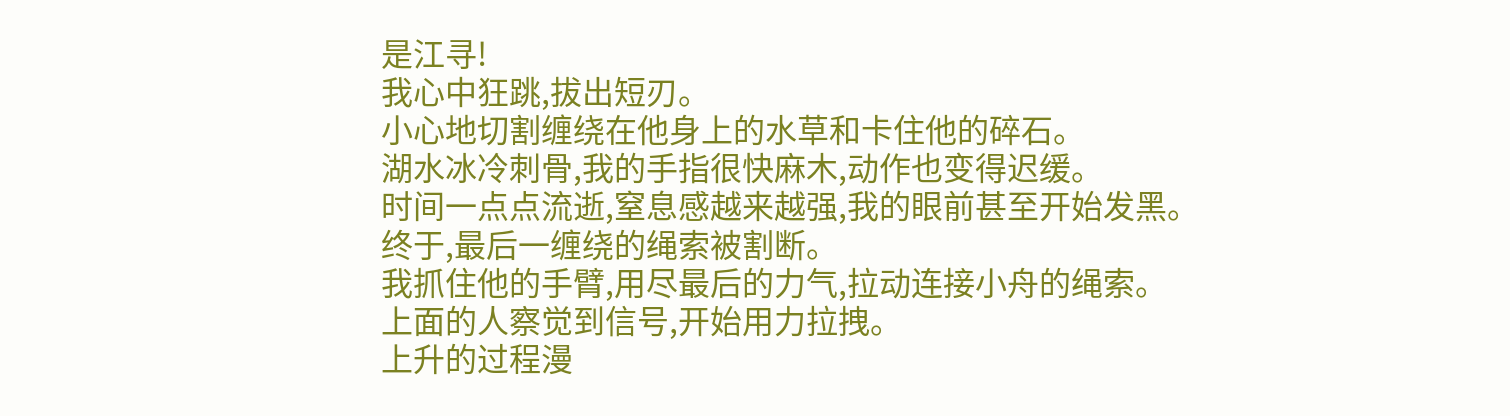是江寻!
我心中狂跳,拔出短刃。
小心地切割缠绕在他身上的水草和卡住他的碎石。
湖水冰冷刺骨,我的手指很快麻木,动作也变得迟缓。
时间一点点流逝,窒息感越来越强,我的眼前甚至开始发黑。
终于,最后一缠绕的绳索被割断。
我抓住他的手臂,用尽最后的力气,拉动连接小舟的绳索。
上面的人察觉到信号,开始用力拉拽。
上升的过程漫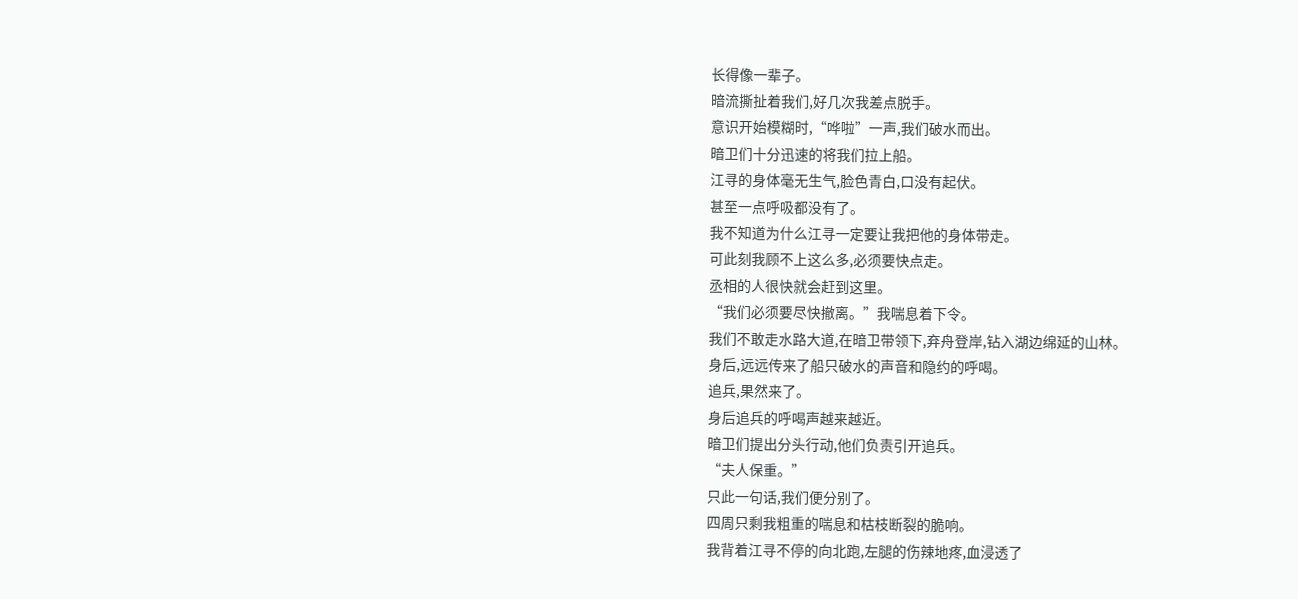长得像一辈子。
暗流撕扯着我们,好几次我差点脱手。
意识开始模糊时,“哗啦”一声,我们破水而出。
暗卫们十分迅速的将我们拉上船。
江寻的身体毫无生气,脸色青白,口没有起伏。
甚至一点呼吸都没有了。
我不知道为什么江寻一定要让我把他的身体带走。
可此刻我顾不上这么多,必须要快点走。
丞相的人很快就会赶到这里。
“我们必须要尽快撤离。”我喘息着下令。
我们不敢走水路大道,在暗卫带领下,弃舟登岸,钻入湖边绵延的山林。
身后,远远传来了船只破水的声音和隐约的呼喝。
追兵,果然来了。
身后追兵的呼喝声越来越近。
暗卫们提出分头行动,他们负责引开追兵。
“夫人保重。”
只此一句话,我们便分别了。
四周只剩我粗重的喘息和枯枝断裂的脆响。
我背着江寻不停的向北跑,左腿的伤辣地疼,血浸透了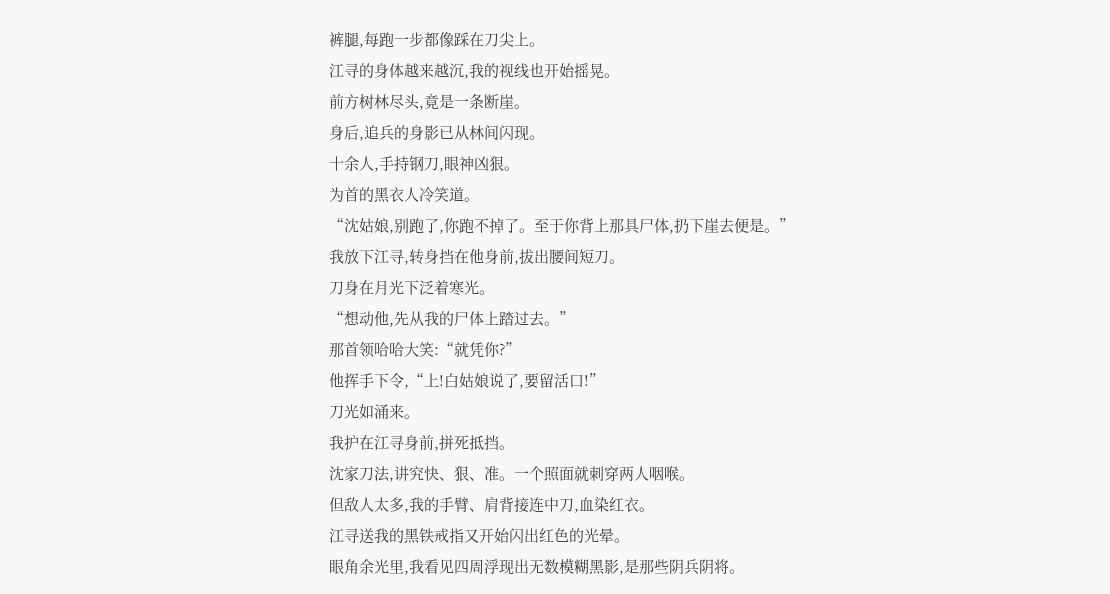裤腿,每跑一步都像踩在刀尖上。
江寻的身体越来越沉,我的视线也开始摇晃。
前方树林尽头,竟是一条断崖。
身后,追兵的身影已从林间闪现。
十余人,手持钢刀,眼神凶狠。
为首的黑衣人冷笑道。
“沈姑娘,别跑了,你跑不掉了。至于你背上那具尸体,扔下崖去便是。”
我放下江寻,转身挡在他身前,拔出腰间短刀。
刀身在月光下泛着寒光。
“想动他,先从我的尸体上踏过去。”
那首领哈哈大笑:“就凭你?”
他挥手下令,“上!白姑娘说了,要留活口!”
刀光如涌来。
我护在江寻身前,拼死抵挡。
沈家刀法,讲究快、狠、准。一个照面就刺穿两人咽喉。
但敌人太多,我的手臂、肩背接连中刀,血染红衣。
江寻送我的黑铁戒指又开始闪出红色的光晕。
眼角余光里,我看见四周浮现出无数模糊黑影,是那些阴兵阴将。